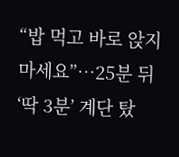“밥 먹고 바로 앉지 마세요”…25분 뒤 ‘딱 3분’ 계단 탔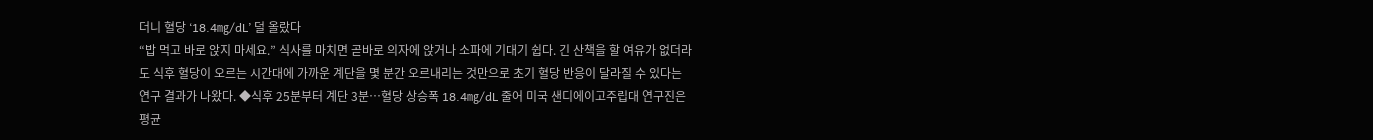더니 혈당 ‘18.4㎎/dL’ 덜 올랐다
“밥 먹고 바로 앉지 마세요.” 식사를 마치면 곧바로 의자에 앉거나 소파에 기대기 쉽다. 긴 산책을 할 여유가 없더라도 식후 혈당이 오르는 시간대에 가까운 계단을 몇 분간 오르내리는 것만으로 초기 혈당 반응이 달라질 수 있다는 연구 결과가 나왔다. ◆식후 25분부터 계단 3분…혈당 상승폭 18.4㎎/dL 줄어 미국 샌디에이고주립대 연구진은 평균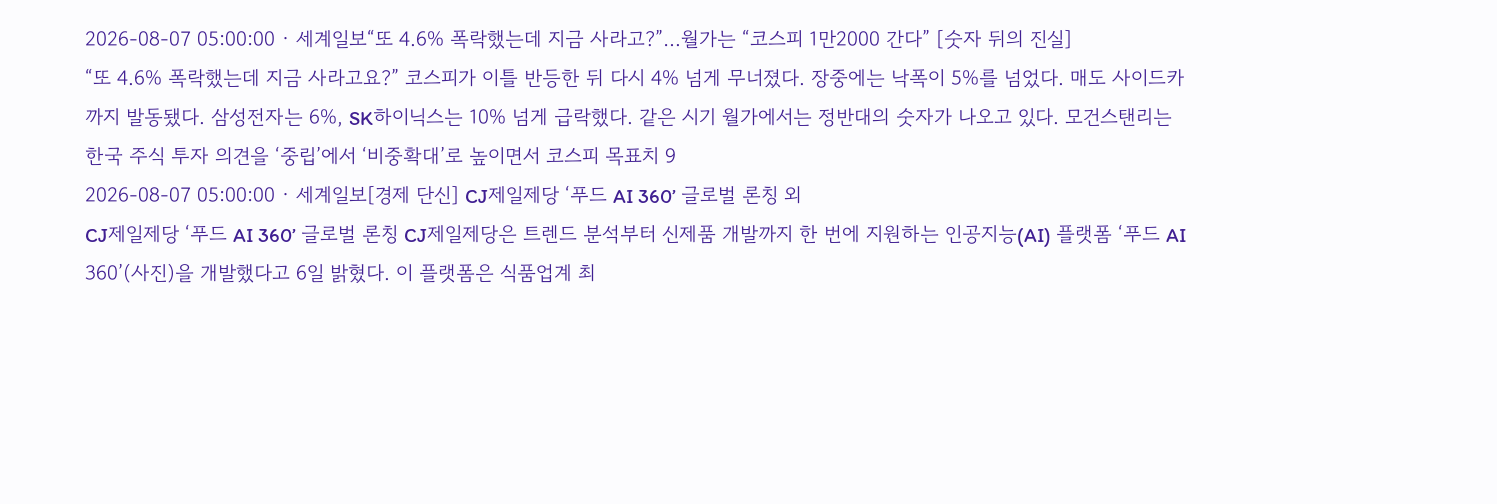2026-08-07 05:00:00 · 세계일보“또 4.6% 폭락했는데 지금 사라고?”…월가는 “코스피 1만2000 간다” [숫자 뒤의 진실]
“또 4.6% 폭락했는데 지금 사라고요?” 코스피가 이틀 반등한 뒤 다시 4% 넘게 무너졌다. 장중에는 낙폭이 5%를 넘었다. 매도 사이드카까지 발동됐다. 삼성전자는 6%, SK하이닉스는 10% 넘게 급락했다. 같은 시기 월가에서는 정반대의 숫자가 나오고 있다. 모건스탠리는 한국 주식 투자 의견을 ‘중립’에서 ‘비중확대’로 높이면서 코스피 목표치 9
2026-08-07 05:00:00 · 세계일보[경제 단신] CJ제일제당 ‘푸드 AI 360’ 글로벌 론칭 외
CJ제일제당 ‘푸드 AI 360’ 글로벌 론칭 CJ제일제당은 트렌드 분석부터 신제품 개발까지 한 번에 지원하는 인공지능(AI) 플랫폼 ‘푸드 AI 360’(사진)을 개발했다고 6일 밝혔다. 이 플랫폼은 식품업계 최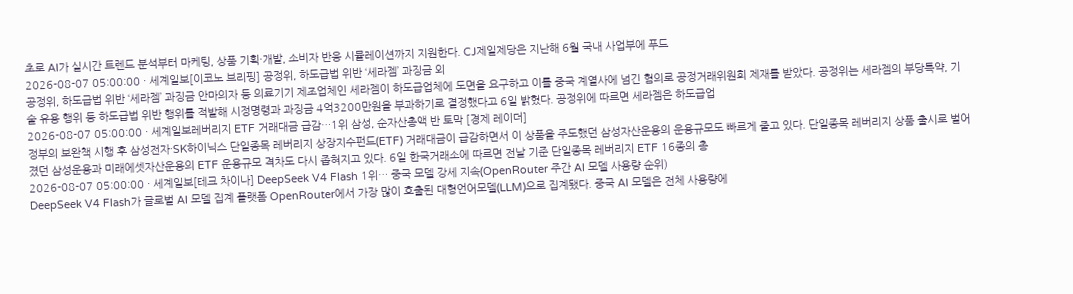초로 AI가 실시간 트렌드 분석부터 마케팅, 상품 기획·개발, 소비자 반응 시뮬레이션까지 지원한다. CJ제일제당은 지난해 6월 국내 사업부에 푸드
2026-08-07 05:00:00 · 세계일보[이코노 브리핑] 공정위, 하도급법 위반 ‘세라젬’ 과징금 외
공정위, 하도급법 위반 ‘세라젬’ 과징금 안마의자 등 의료기기 제조업체인 세라젬이 하도급업체에 도면을 요구하고 이를 중국 계열사에 넘긴 혐의로 공정거래위원회 제재를 받았다. 공정위는 세라젬의 부당특약, 기술 유용 행위 등 하도급법 위반 행위를 적발해 시정명령과 과징금 4억3200만원을 부과하기로 결정했다고 6일 밝혔다. 공정위에 따르면 세라젬은 하도급업
2026-08-07 05:00:00 · 세계일보레버리지 ETF 거래대금 급감…1위 삼성, 순자산총액 반 토막 [경제 레이더]
정부의 보완책 시행 후 삼성전자·SK하이닉스 단일종목 레버리지 상장지수펀드(ETF) 거래대금이 급감하면서 이 상품을 주도했던 삼성자산운용의 운용규모도 빠르게 줄고 있다. 단일종목 레버리지 상품 출시로 벌어졌던 삼성운용과 미래에셋자산운용의 ETF 운용규모 격차도 다시 좁혀지고 있다. 6일 한국거래소에 따르면 전날 기준 단일종목 레버리지 ETF 16종의 총
2026-08-07 05:00:00 · 세계일보[테크 차이나] DeepSeek V4 Flash 1위… 중국 모델 강세 지속(OpenRouter 주간 AI 모델 사용량 순위)
DeepSeek V4 Flash가 글로벌 AI 모델 집계 플랫폼 OpenRouter에서 가장 많이 호출된 대형언어모델(LLM)으로 집계됐다. 중국 AI 모델은 전체 사용량에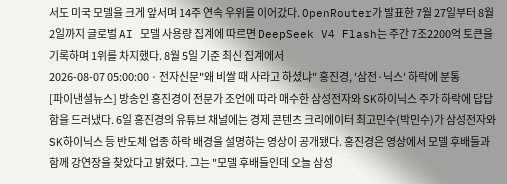서도 미국 모델을 크게 앞서며 14주 연속 우위를 이어갔다. OpenRouter가 발표한 7월 27일부터 8월 2일까지 글로벌 AI 모델 사용량 집계에 따르면 DeepSeek V4 Flash는 주간 7조2200억 토큰을 기록하며 1위를 차지했다. 8월 5일 기준 최신 집계에서
2026-08-07 05:00:00 · 전자신문"왜 비쌀 때 사라고 하셨냐" 홍진경, '삼전·닉스' 하락에 분통
[파이낸셜뉴스] 방송인 홍진경이 전문가 조언에 따라 매수한 삼성전자와 SK하이닉스 주가 하락에 답답함을 드러냈다. 6일 홍진경의 유튜브 채널에는 경제 콘텐츠 크리에이터 최고민수(박민수)가 삼성전자와 SK하이닉스 등 반도체 업종 하락 배경을 설명하는 영상이 공개됐다. 홍진경은 영상에서 모델 후배들과 함께 강연장을 찾았다고 밝혔다. 그는 "모델 후배들인데 오늘 삼성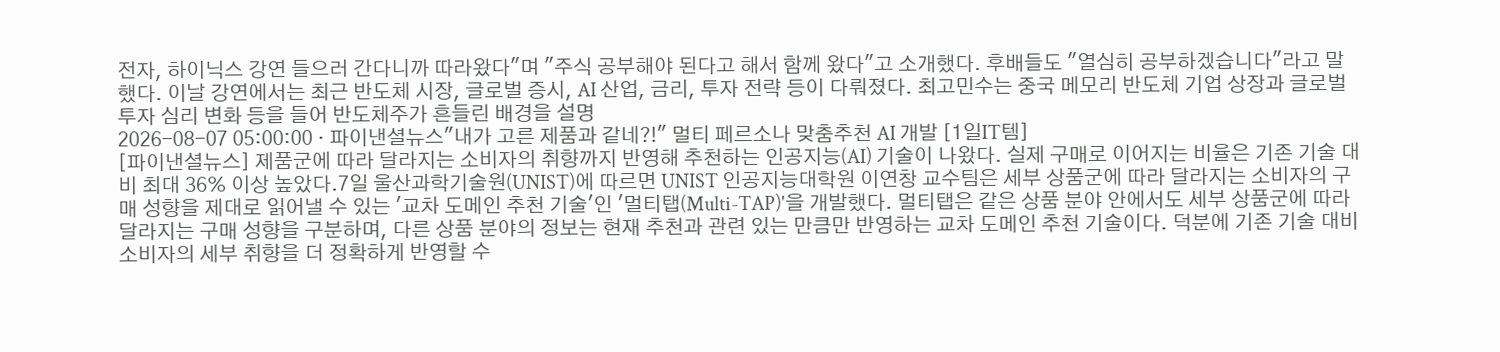전자, 하이닉스 강연 들으러 간다니까 따라왔다"며 "주식 공부해야 된다고 해서 함께 왔다"고 소개했다. 후배들도 "열심히 공부하겠습니다"라고 말했다. 이날 강연에서는 최근 반도체 시장, 글로벌 증시, AI 산업, 금리, 투자 전략 등이 다뤄졌다. 최고민수는 중국 메모리 반도체 기업 상장과 글로벌 투자 심리 변화 등을 들어 반도체주가 흔들린 배경을 설명
2026-08-07 05:00:00 · 파이낸셜뉴스"내가 고른 제품과 같네?!" 멀티 페르소나 맞춤추천 AI 개발 [1일IT템]
[파이낸셜뉴스] 제품군에 따라 달라지는 소비자의 취향까지 반영해 추천하는 인공지능(AI) 기술이 나왔다. 실제 구매로 이어지는 비율은 기존 기술 대비 최대 36% 이상 높았다.7일 울산과학기술원(UNIST)에 따르면 UNIST 인공지능대학원 이연창 교수팀은 세부 상품군에 따라 달라지는 소비자의 구매 성향을 제대로 읽어낼 수 있는 '교차 도메인 추천 기술'인 '멀티탭(Multi-TAP)'을 개발했다. 멀티탭은 같은 상품 분야 안에서도 세부 상품군에 따라 달라지는 구매 성향을 구분하며, 다른 상품 분야의 정보는 현재 추천과 관련 있는 만큼만 반영하는 교차 도메인 추천 기술이다. 덕분에 기존 기술 대비 소비자의 세부 취향을 더 정확하게 반영할 수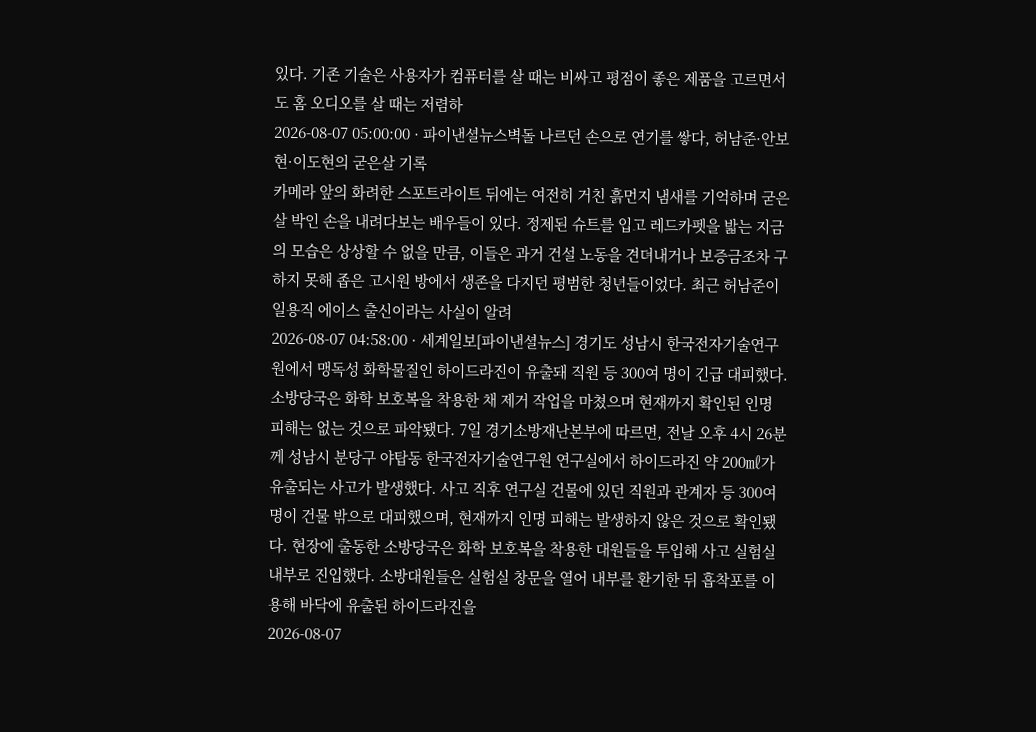있다. 기존 기술은 사용자가 컴퓨터를 살 때는 비싸고 평점이 좋은 제품을 고르면서도 홈 오디오를 살 때는 저렴하
2026-08-07 05:00:00 · 파이낸셜뉴스벽돌 나르던 손으로 연기를 쌓다, 허남준·안보현·이도현의 굳은살 기록
카메라 앞의 화려한 스포트라이트 뒤에는 여전히 거친 흙먼지 냄새를 기억하며 굳은살 박인 손을 내려다보는 배우들이 있다. 정제된 슈트를 입고 레드카펫을 밟는 지금의 모습은 상상할 수 없을 만큼, 이들은 과거 건설 노동을 견뎌내거나 보증금조차 구하지 못해 좁은 고시원 방에서 생존을 다지던 평범한 청년들이었다. 최근 허남준이 일용직 에이스 출신이라는 사실이 알려
2026-08-07 04:58:00 · 세계일보[파이낸셜뉴스] 경기도 성남시 한국전자기술연구원에서 맹독성 화학물질인 하이드라진이 유출돼 직원 등 300여 명이 긴급 대피했다. 소방당국은 화학 보호복을 착용한 채 제거 작업을 마쳤으며 현재까지 확인된 인명 피해는 없는 것으로 파악됐다. 7일 경기소방재난본부에 따르면, 전날 오후 4시 26분께 성남시 분당구 야탑동 한국전자기술연구원 연구실에서 하이드라진 약 200㎖가 유출되는 사고가 발생했다. 사고 직후 연구실 건물에 있던 직원과 관계자 등 300여 명이 건물 밖으로 대피했으며, 현재까지 인명 피해는 발생하지 않은 것으로 확인됐다. 현장에 출동한 소방당국은 화학 보호복을 착용한 대원들을 투입해 사고 실험실 내부로 진입했다. 소방대원들은 실험실 창문을 열어 내부를 환기한 뒤 흡착포를 이용해 바닥에 유출된 하이드라진을
2026-08-07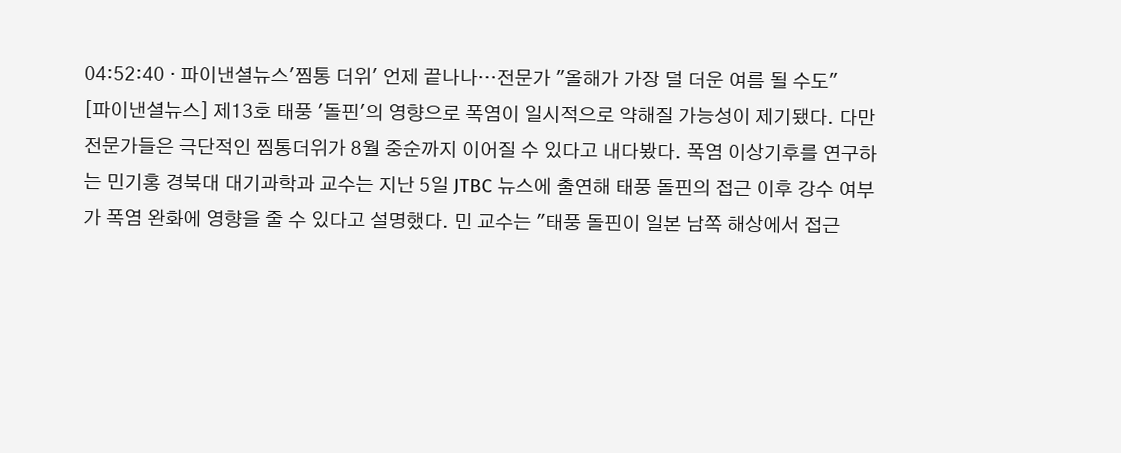04:52:40 · 파이낸셜뉴스'찜통 더위' 언제 끝나나…전문가 "올해가 가장 덜 더운 여름 될 수도"
[파이낸셜뉴스] 제13호 태풍 '돌핀'의 영향으로 폭염이 일시적으로 약해질 가능성이 제기됐다. 다만 전문가들은 극단적인 찜통더위가 8월 중순까지 이어질 수 있다고 내다봤다. 폭염 이상기후를 연구하는 민기홍 경북대 대기과학과 교수는 지난 5일 JTBC 뉴스에 출연해 태풍 돌핀의 접근 이후 강수 여부가 폭염 완화에 영향을 줄 수 있다고 설명했다. 민 교수는 "태풍 돌핀이 일본 남쪽 해상에서 접근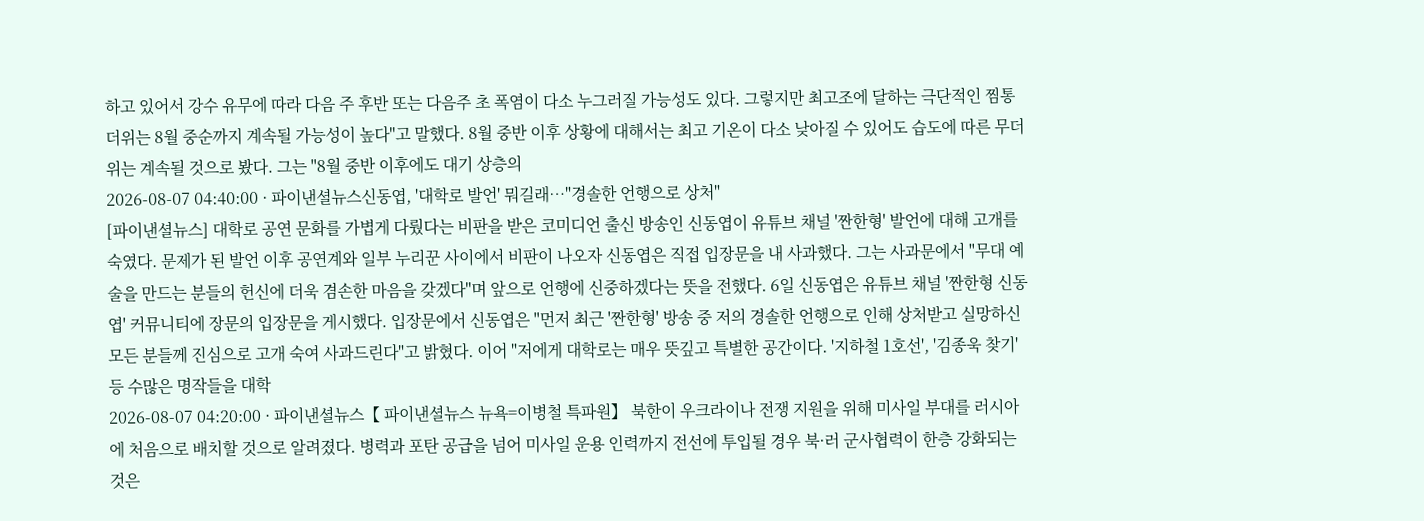하고 있어서 강수 유무에 따라 다음 주 후반 또는 다음주 초 폭염이 다소 누그러질 가능성도 있다. 그렇지만 최고조에 달하는 극단적인 찜통더위는 8월 중순까지 계속될 가능성이 높다"고 말했다. 8월 중반 이후 상황에 대해서는 최고 기온이 다소 낮아질 수 있어도 습도에 따른 무더위는 계속될 것으로 봤다. 그는 "8월 중반 이후에도 대기 상층의
2026-08-07 04:40:00 · 파이낸셜뉴스신동엽, '대학로 발언' 뭐길래…"경솔한 언행으로 상처"
[파이낸셜뉴스] 대학로 공연 문화를 가볍게 다뤘다는 비판을 받은 코미디언 출신 방송인 신동엽이 유튜브 채널 '짠한형' 발언에 대해 고개를 숙였다. 문제가 된 발언 이후 공연계와 일부 누리꾼 사이에서 비판이 나오자 신동엽은 직접 입장문을 내 사과했다. 그는 사과문에서 "무대 예술을 만드는 분들의 헌신에 더욱 겸손한 마음을 갖겠다"며 앞으로 언행에 신중하겠다는 뜻을 전했다. 6일 신동엽은 유튜브 채널 '짠한형 신동엽' 커뮤니티에 장문의 입장문을 게시했다. 입장문에서 신동엽은 "먼저 최근 '짠한형' 방송 중 저의 경솔한 언행으로 인해 상처받고 실망하신 모든 분들께 진심으로 고개 숙여 사과드린다"고 밝혔다. 이어 "저에게 대학로는 매우 뜻깊고 특별한 공간이다. '지하철 1호선', '김종욱 찾기' 등 수많은 명작들을 대학
2026-08-07 04:20:00 · 파이낸셜뉴스【 파이낸셜뉴스 뉴욕=이병철 특파원】 북한이 우크라이나 전쟁 지원을 위해 미사일 부대를 러시아에 처음으로 배치할 것으로 알려졌다. 병력과 포탄 공급을 넘어 미사일 운용 인력까지 전선에 투입될 경우 북·러 군사협력이 한층 강화되는 것은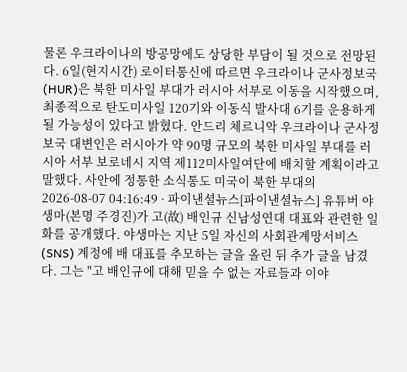물론 우크라이나의 방공망에도 상당한 부담이 될 것으로 전망된다. 6일(현지시간) 로이터통신에 따르면 우크라이나 군사정보국(HUR)은 북한 미사일 부대가 러시아 서부로 이동을 시작했으며, 최종적으로 탄도미사일 120기와 이동식 발사대 6기를 운용하게 될 가능성이 있다고 밝혔다. 안드리 체르니악 우크라이나 군사정보국 대변인은 러시아가 약 90명 규모의 북한 미사일 부대를 러시아 서부 보로네시 지역 제112미사일여단에 배치할 계획이라고 말했다. 사안에 정통한 소식통도 미국이 북한 부대의
2026-08-07 04:16:49 · 파이낸셜뉴스[파이낸셜뉴스] 유튜버 야생마(본명 주경진)가 고(故) 배인규 신남성연대 대표와 관련한 일화를 공개했다. 야생마는 지난 5일 자신의 사회관계망서비스(SNS) 계정에 배 대표를 추모하는 글을 올린 뒤 추가 글을 남겼다. 그는 "고 배인규에 대해 믿을 수 없는 자료들과 이야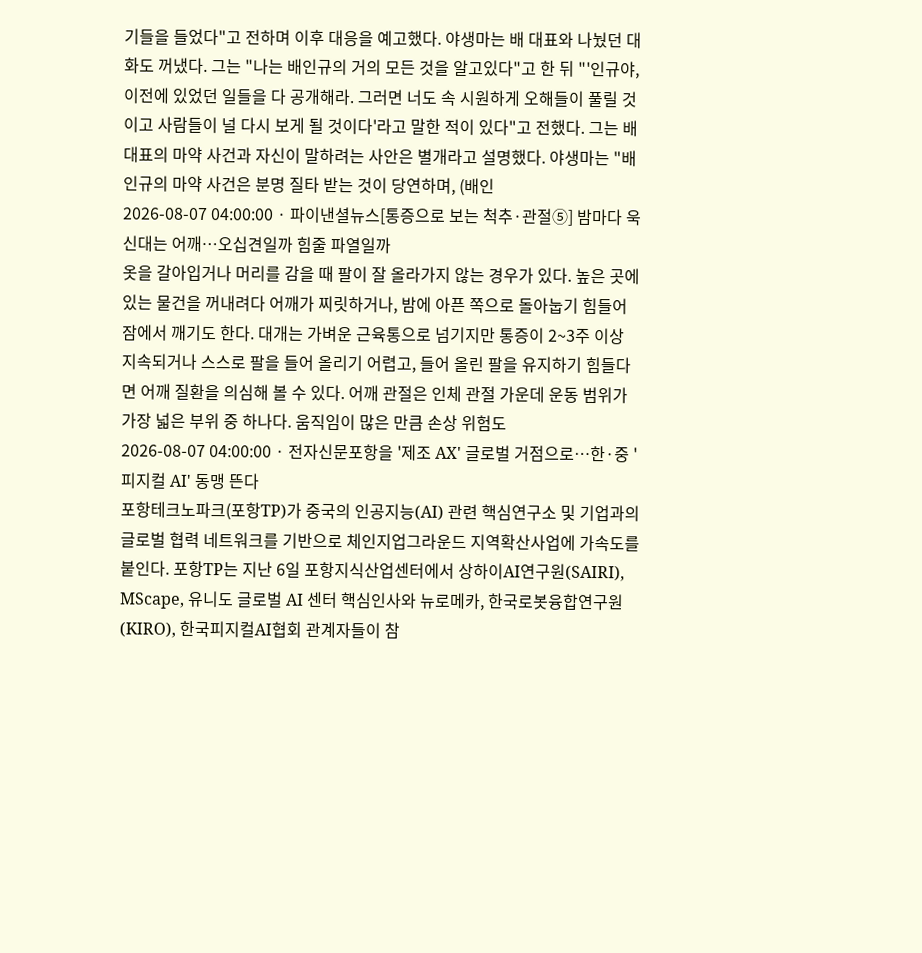기들을 들었다"고 전하며 이후 대응을 예고했다. 야생마는 배 대표와 나눴던 대화도 꺼냈다. 그는 "나는 배인규의 거의 모든 것을 알고있다"고 한 뒤 "'인규야, 이전에 있었던 일들을 다 공개해라. 그러면 너도 속 시원하게 오해들이 풀릴 것이고 사람들이 널 다시 보게 될 것이다'라고 말한 적이 있다"고 전했다. 그는 배 대표의 마약 사건과 자신이 말하려는 사안은 별개라고 설명했다. 야생마는 "배인규의 마약 사건은 분명 질타 받는 것이 당연하며, (배인
2026-08-07 04:00:00 · 파이낸셜뉴스[통증으로 보는 척추·관절⑤] 밤마다 욱신대는 어깨…오십견일까 힘줄 파열일까
옷을 갈아입거나 머리를 감을 때 팔이 잘 올라가지 않는 경우가 있다. 높은 곳에 있는 물건을 꺼내려다 어깨가 찌릿하거나, 밤에 아픈 쪽으로 돌아눕기 힘들어 잠에서 깨기도 한다. 대개는 가벼운 근육통으로 넘기지만 통증이 2~3주 이상 지속되거나 스스로 팔을 들어 올리기 어렵고, 들어 올린 팔을 유지하기 힘들다면 어깨 질환을 의심해 볼 수 있다. 어깨 관절은 인체 관절 가운데 운동 범위가 가장 넓은 부위 중 하나다. 움직임이 많은 만큼 손상 위험도
2026-08-07 04:00:00 · 전자신문포항을 '제조 AX' 글로벌 거점으로…한·중 '피지컬 AI' 동맹 뜬다
포항테크노파크(포항TP)가 중국의 인공지능(AI) 관련 핵심연구소 및 기업과의 글로벌 협력 네트워크를 기반으로 체인지업그라운드 지역확산사업에 가속도를 붙인다. 포항TP는 지난 6일 포항지식산업센터에서 상하이AI연구원(SAIRI), MScape, 유니도 글로벌 AI 센터 핵심인사와 뉴로메카, 한국로봇융합연구원(KIRO), 한국피지컬AI협회 관계자들이 참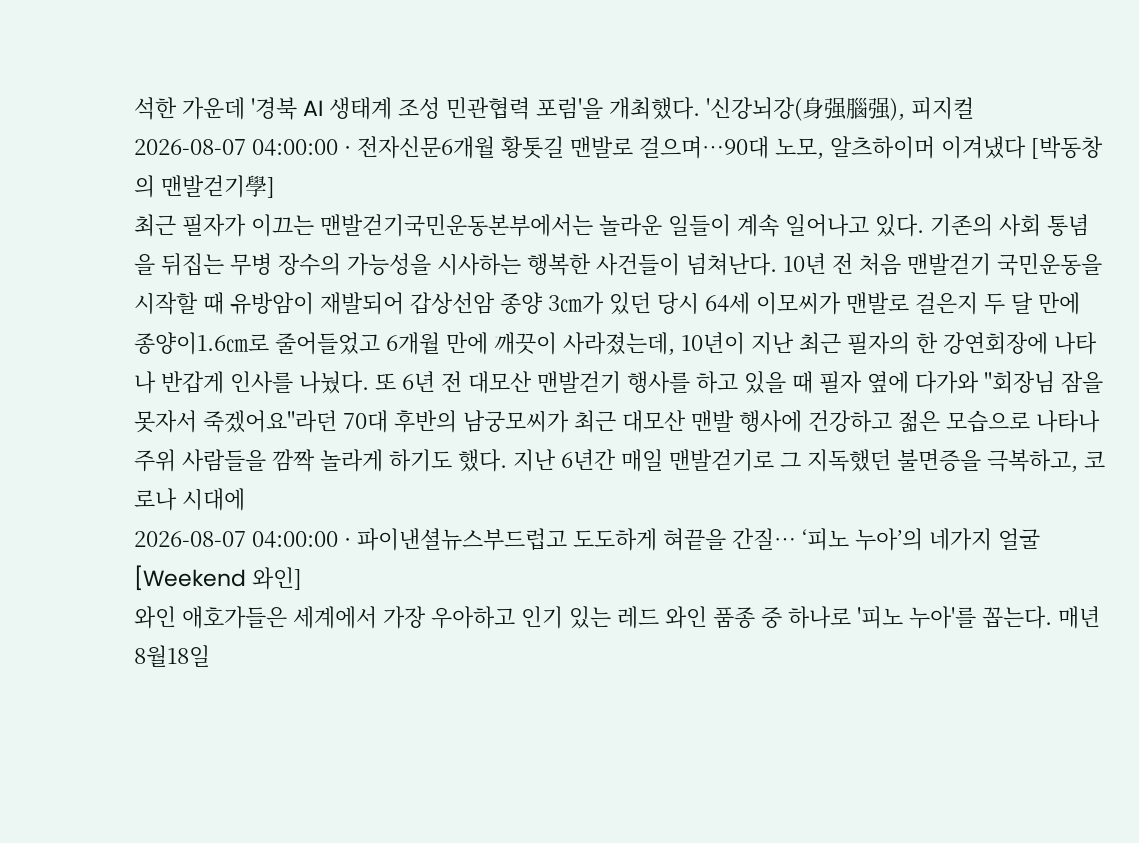석한 가운데 '경북 AI 생태계 조성 민관협력 포럼'을 개최했다. '신강뇌강(身强腦强), 피지컬
2026-08-07 04:00:00 · 전자신문6개월 황톳길 맨발로 걸으며…90대 노모, 알츠하이머 이겨냈다 [박동창의 맨발걷기學]
최근 필자가 이끄는 맨발걷기국민운동본부에서는 놀라운 일들이 계속 일어나고 있다. 기존의 사회 통념을 뒤집는 무병 장수의 가능성을 시사하는 행복한 사건들이 넘쳐난다. 10년 전 처음 맨발걷기 국민운동을 시작할 때 유방암이 재발되어 갑상선암 종양 3㎝가 있던 당시 64세 이모씨가 맨발로 걸은지 두 달 만에 종양이1.6㎝로 줄어들었고 6개월 만에 깨끗이 사라졌는데, 10년이 지난 최근 필자의 한 강연회장에 나타나 반갑게 인사를 나눴다. 또 6년 전 대모산 맨발걷기 행사를 하고 있을 때 필자 옆에 다가와 "회장님 잠을 못자서 죽겠어요"라던 70대 후반의 남궁모씨가 최근 대모산 맨발 행사에 건강하고 젊은 모습으로 나타나 주위 사람들을 깜짝 놀라게 하기도 했다. 지난 6년간 매일 맨발걷기로 그 지독했던 불면증을 극복하고, 코로나 시대에
2026-08-07 04:00:00 · 파이낸셜뉴스부드럽고 도도하게 혀끝을 간질… ‘피노 누아’의 네가지 얼굴 [Weekend 와인]
와인 애호가들은 세계에서 가장 우아하고 인기 있는 레드 와인 품종 중 하나로 '피노 누아'를 꼽는다. 매년 8월18일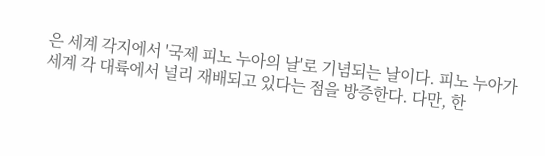은 세계 각지에서 '국제 피노 누아의 날'로 기념되는 날이다. 피노 누아가 세계 각 대륙에서 널리 재배되고 있다는 점을 방증한다. 다만, 한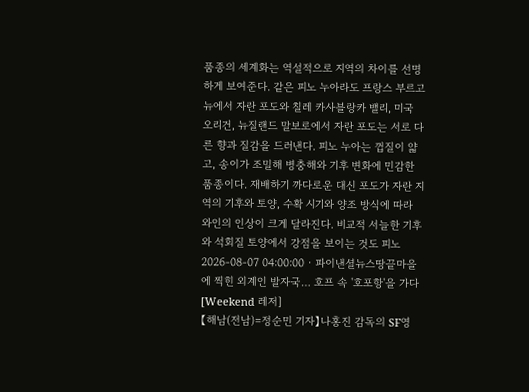품종의 세계화는 역설적으로 지역의 차이를 선명하게 보여준다. 같은 피노 누아라도 프랑스 부르고뉴에서 자란 포도와 칠레 카사블랑카 밸리, 미국 오리건, 뉴질랜드 말보로에서 자란 포도는 서로 다른 향과 질감을 드러낸다. 피노 누아는 껍질이 얇고, 송이가 조밀해 병충해와 기후 변화에 민감한 품종이다. 재배하기 까다로운 대신 포도가 자란 지역의 기후와 토양, 수확 시기와 양조 방식에 따라 와인의 인상이 크게 달라진다. 비교적 서늘한 기후와 석회질 토양에서 강점을 보이는 것도 피노
2026-08-07 04:00:00 · 파이낸셜뉴스땅끝마을에 찍힌 외계인 발자국… 호프 속 '호포항'을 가다 [Weekend 레저]
【해남(전남)=정순민 기자】나홍진 감독의 SF영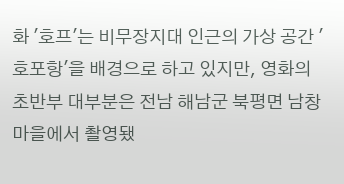화 '호프'는 비무장지대 인근의 가상 공간 '호포항'을 배경으로 하고 있지만, 영화의 초반부 대부분은 전남 해남군 북평면 남창마을에서 촬영됐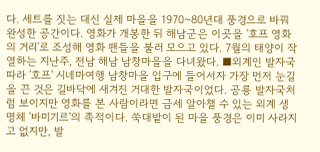다. 세트를 짓는 대신 실제 마을을 1970~80년대 풍경으로 바꿔 완성한 공간이다. 영화가 개봉한 뒤 해남군은 이곳을 '호프 영화의 거리'로 조성해 영화 팬들을 불러 모으고 있다. 7월의 태양이 작열하는 지난주, 전남 해남 남창마을을 다녀왔다. ■외계인 발자국 따라 '호프' 시네마여행 남창마을 입구에 들어서자 가장 먼저 눈길을 끈 것은 길바닥에 새겨진 거대한 발자국이었다. 공룡 발자국처럼 보이지만 영화를 본 사람이라면 금세 알아챌 수 있는 외계 생명체 '바미기르'의 족적이다. 쑥대밭이 된 마을 풍경은 이미 사라지고 없지만, 발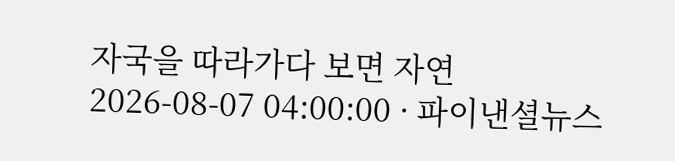자국을 따라가다 보면 자연
2026-08-07 04:00:00 · 파이낸셜뉴스